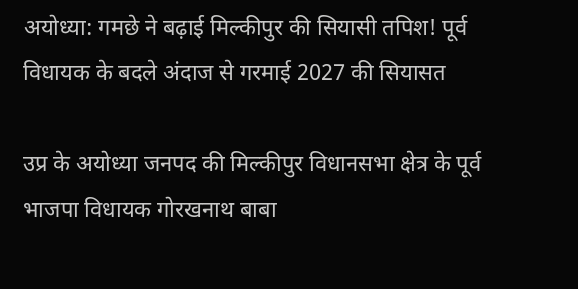अयोध्या: गमछे ने बढ़ाई मिल्कीपुर की सियासी तपिश! पूर्व विधायक के बदले अंदाज से गरमाई 2027 की सियासत

उप्र के अयोध्या जनपद की मिल्कीपुर विधानसभा क्षेत्र के पूर्व भाजपा विधायक गोरखनाथ बाबा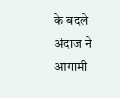के बदले अंदाज ने आगामी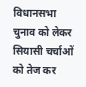विधानसभा चुनाव को लेकर सियासी चर्चाओं को तेज कर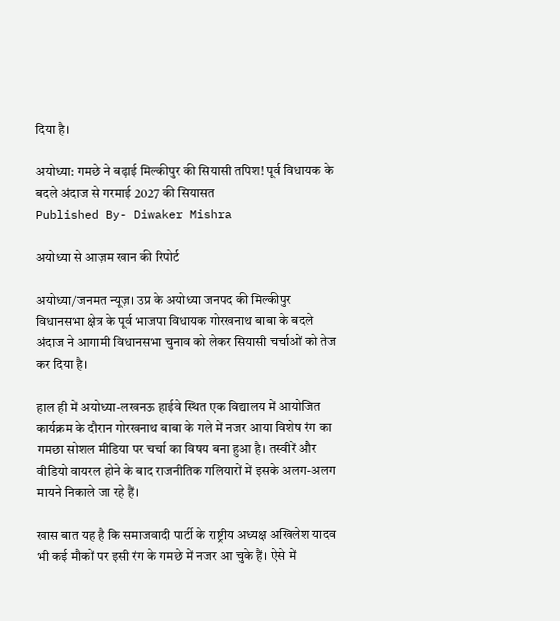दिया है।

अयोध्या: गमछे ने बढ़ाई मिल्कीपुर की सियासी तपिश! पूर्व विधायक के बदले अंदाज से गरमाई 2027 की सियासत
Published By- Diwaker Mishra

अयोध्या से आज़म खान की रिपोर्ट

अयोध्या/जनमत न्यूज़। उप्र के अयोध्या जनपद की मिल्कीपुर विधानसभा क्षेत्र के पूर्व भाजपा विधायक गोरखनाथ बाबा के बदले अंदाज ने आगामी विधानसभा चुनाव को लेकर सियासी चर्चाओं को तेज कर दिया है।

हाल ही में अयोध्या-लखनऊ हाईवे स्थित एक विद्यालय में आयोजित कार्यक्रम के दौरान गोरखनाथ बाबा के गले में नजर आया विशेष रंग का गमछा सोशल मीडिया पर चर्चा का विषय बना हुआ है। तस्वीरें और वीडियो वायरल होने के बाद राजनीतिक गलियारों में इसके अलग-अलग मायने निकाले जा रहे हैं।

खास बात यह है कि समाजवादी पार्टी के राष्ट्रीय अध्यक्ष अखिलेश यादव भी कई मौकों पर इसी रंग के गमछे में नजर आ चुके हैं। ऐसे में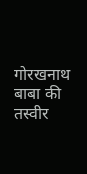गोरखनाथ बाबा की तस्वीर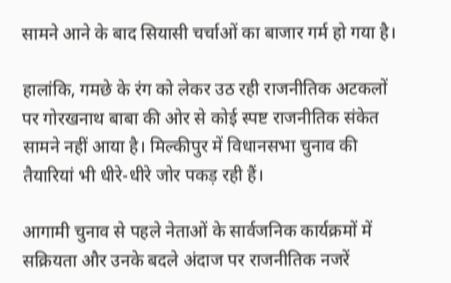सामने आने के बाद सियासी चर्चाओं का बाजार गर्म हो गया है।

हालांकि, गमछे के रंग को लेकर उठ रही राजनीतिक अटकलों पर गोरखनाथ बाबा की ओर से कोई स्पष्ट राजनीतिक संकेत सामने नहीं आया है। मिल्कीपुर में विधानसभा चुनाव की तैयारियां भी धीरे-धीरे जोर पकड़ रही हैं।

आगामी चुनाव से पहले नेताओं के सार्वजनिक कार्यक्रमों में सक्रियता और उनके बदले अंदाज पर राजनीतिक नजरें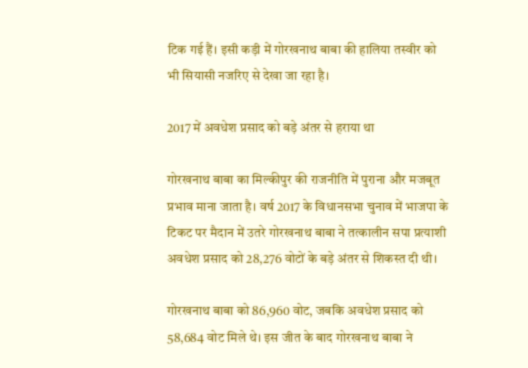टिक गई हैं। इसी कड़ी में गोरखनाथ बाबा की हालिया तस्वीर को भी सियासी नजरिए से देखा जा रहा है।

2017 में अवधेश प्रसाद को बड़े अंतर से हराया था

गोरखनाथ बाबा का मिल्कीपुर की राजनीति में पुराना और मजबूत प्रभाव माना जाता है। वर्ष 2017 के विधानसभा चुनाव में भाजपा के टिकट पर मैदान में उतरे गोरखनाथ बाबा ने तत्कालीन सपा प्रत्याशी अवधेश प्रसाद को 28,276 वोटों के बड़े अंतर से शिकस्त दी थी।

गोरखनाथ बाबा को 86,960 वोट, जबकि अवधेश प्रसाद को 58,684 वोट मिले थे। इस जीत के बाद गोरखनाथ बाबा ने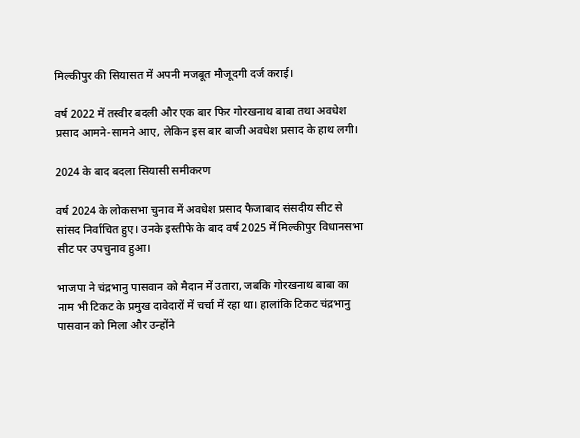मिल्कीपुर की सियासत में अपनी मजबूत मौजूदगी दर्ज कराई।

वर्ष 2022 में तस्वीर बदली और एक बार फिर गोरखनाथ बाबा तथा अवधेश प्रसाद आमने-सामने आए, लेकिन इस बार बाजी अवधेश प्रसाद के हाथ लगी।

2024 के बाद बदला सियासी समीकरण

वर्ष 2024 के लोकसभा चुनाव में अवधेश प्रसाद फैजाबाद संसदीय सीट से सांसद निर्वाचित हुए। उनके इस्तीफे के बाद वर्ष 2025 में मिल्कीपुर विधानसभा सीट पर उपचुनाव हुआ।

भाजपा ने चंद्रभानु पासवान को मैदान में उतारा, जबकि गोरखनाथ बाबा का नाम भी टिकट के प्रमुख दावेदारों में चर्चा में रहा था। हालांकि टिकट चंद्रभानु पासवान को मिला और उन्होंने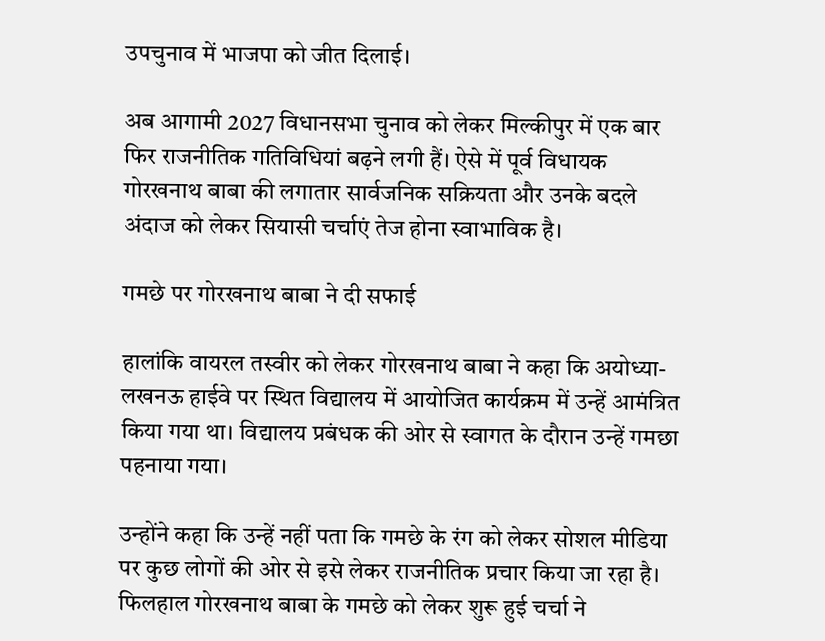उपचुनाव में भाजपा को जीत दिलाई।

अब आगामी 2027 विधानसभा चुनाव को लेकर मिल्कीपुर में एक बार फिर राजनीतिक गतिविधियां बढ़ने लगी हैं। ऐसे में पूर्व विधायक गोरखनाथ बाबा की लगातार सार्वजनिक सक्रियता और उनके बदले अंदाज को लेकर सियासी चर्चाएं तेज होना स्वाभाविक है।

गमछे पर गोरखनाथ बाबा ने दी सफाई

हालांकि वायरल तस्वीर को लेकर गोरखनाथ बाबा ने कहा कि अयोध्या-लखनऊ हाईवे पर स्थित विद्यालय में आयोजित कार्यक्रम में उन्हें आमंत्रित किया गया था। विद्यालय प्रबंधक की ओर से स्वागत के दौरान उन्हें गमछा पहनाया गया।

उन्होंने कहा कि उन्हें नहीं पता कि गमछे के रंग को लेकर सोशल मीडिया पर कुछ लोगों की ओर से इसे लेकर राजनीतिक प्रचार किया जा रहा है। फिलहाल गोरखनाथ बाबा के गमछे को लेकर शुरू हुई चर्चा ने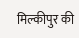मिल्कीपुर की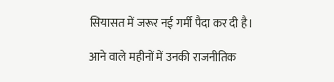सियासत में जरूर नई गर्मी पैदा कर दी है।

आने वाले महीनों में उनकी राजनीतिक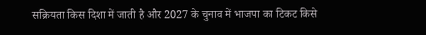सक्रियता किस दिशा में जाती है और 2027 के चुनाव में भाजपा का टिकट किसे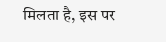मिलता है, इस पर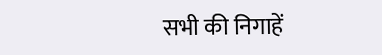सभी की निगाहें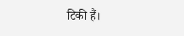टिकी हैं।